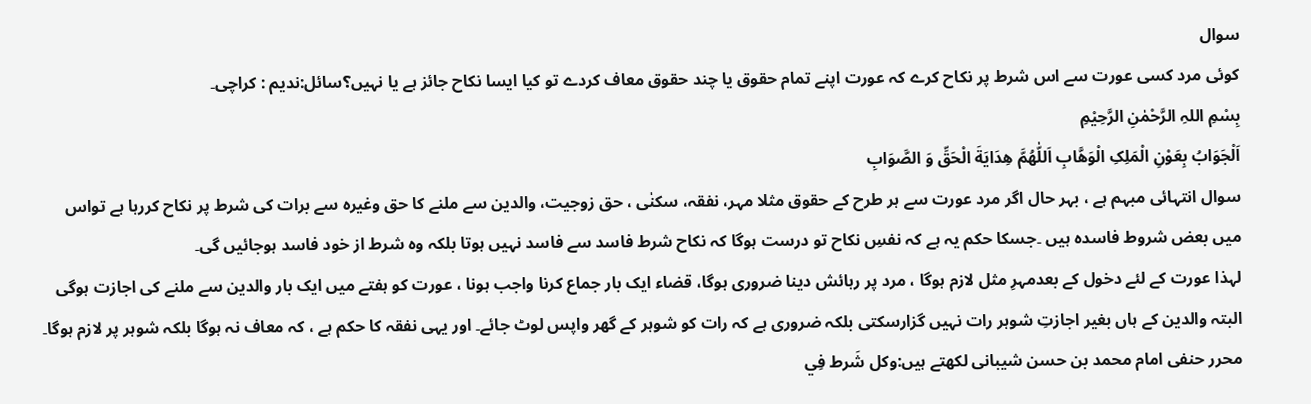سوال
کوئی مرد کسی عورت سے اس شرط پر نکاح کرے کہ عورت اپنے تمام حقوق یا چند حقوق معاف کردے تو کیا ایسا نکاح جائز ہے یا نہیں؟سائل:ندیم : کراچی۔
بِسْمِ اللہِ الرَّحْمٰنِ الرَّحِيْمِ
اَلْجَوَابُ بِعَوْنِ الْمَلِکِ الْوَھَّابِ اَللّٰھُمَّ ھِدَايَةَ الْحَقِّ وَ الصَّوَابِ
سوال انتہائی مبہم ہے ، بہر حال اگر مرد عورت سے ہر طرح کے حقوق مثلا مہر، نفقہ، سکنٰی ، حق زوجیت، والدین سے ملنے کا حق وغیرہ سے برات کی شرط پر نکاح کررہا ہے تواس میں بعض شروط فاسدہ ہیں ۔جسکا حکم یہ ہے کہ نفسِ نکاح تو درست ہوگا کہ نکاح شرط فاسد سے فاسد نہیں ہوتا بلکہ وہ شرط از خود فاسد ہوجائیں گی۔
لہذا عورت کے لئے دخول کے بعدمہرِ مثل لازم ہوگا ، مرد پر رہائش دینا ضروری ہوگا، قضاء ایک بار جماع کرنا واجب ہونا ، عورت کو ہفتے میں ایک بار والدین سے ملنے کی اجازت ہوگی البتہ والدین کے ہاں بغیر اجازتِ شوہر رات نہیں گزارسکتی بلکہ ضروری ہے کہ رات کو شوہر کے گھر واپس لوٹ جائے۔ اور یہی نفقہ کا حکم ہے ، کہ معاف نہ ہوگا بلکہ شوہر پر لازم ہوگا۔
محرر حنفی امام محمد بن حسن شیبانی لکھتے ہیں:وكل شَرط فِي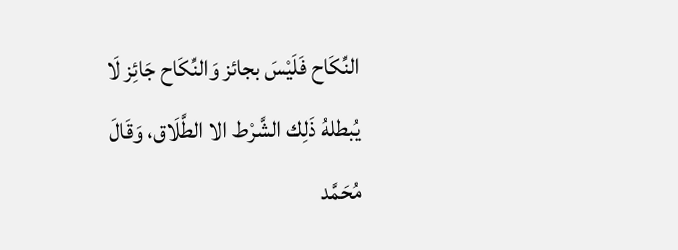النِّكَاح فَلَيْسَ بجائز وَالنِّكَاح جَائِز لَا يُبطلهُ ذَلِك الشَّرْط الا الطَّلَاق، وَقَالَ مُحَمَّد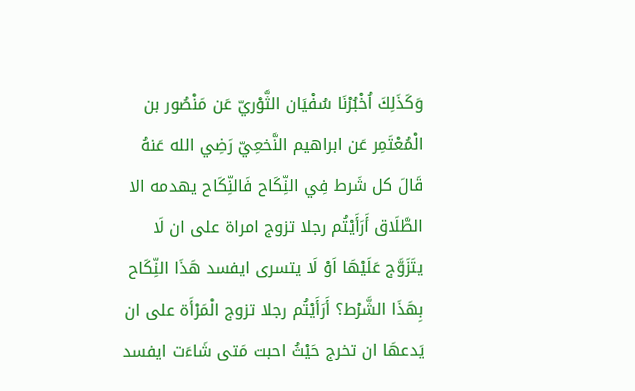وَكَذَلِكَ اُخْبُرْنَا سُفْيَان الثَّوْريّ عَن مَنْصُور بن الْمُعْتَمِر عَن ابراهيم النَّخعِيّ رَضِي الله عَنهُ قَالَ كل شَرط فِي النِّكَاح فَالنِّكَاح يهدمه الا الطَّلَاق أَرَأَيْتُم رجلا تزوج امراة على ان لَا يتَزَوَّج عَلَيْهَا اَوْ لَا يتسرى ايفسد هَذَا النِّكَاح بِهَذَا الشَّرْط؟ أَرَأَيْتُم رجلا تزوج الْمَرْأَة على ان يَدعهَا ان تخرج حَيْثُ احبت مَتى شَاءَت ايفسد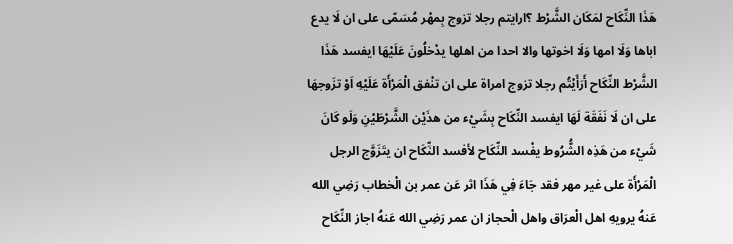هَذَا النِّكَاح لمَكَان الشَّرْط ؟ارايتم رجلا تزوج بِمهْر مُسَمّى على ان لَا يدع اباها وَلَا امها وَلَا اخوتها والا احدا من اهلها يدْخلُونَ عَلَيْهَا ايفسد هَذَا الشَّرْط النِّكَاح أَرَأَيْتُم رجلا تزوج امراة على ان تنْفق الْمَرْأَة عَلَيْهِ اَوْ تزَوجهَا على ان لَا نَفَقَة لَهَا ايفسد النِّكَاح بِشَيْء من هذَيْن الشَّرْطَيْنِ وَلَو كَانَ شَيْء من هَذِه الشُّرُوط يفْسد النِّكَاح لأفسد النِّكَاح ان يتَزَوَّج الرجل الْمَرْأَة على غير مهر فقد جَاءَ فِي هَذَا اثر عَن عمر بن الْخطاب رَضِي الله عَنهُ يرويهِ اهل الْعرَاق واهل الْحجاز ان عمر رَضِي الله عَنهُ اجاز النِّكَاح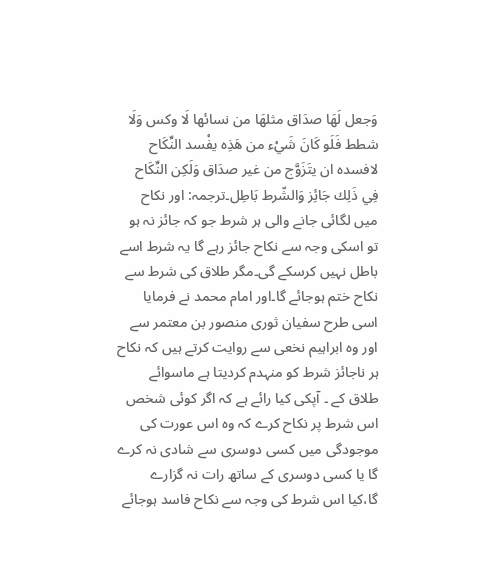وَجعل لَهَا صدَاق مثلهَا من نسائها لَا وكس وَلَا شطط فَلَو كَانَ شَيْء من هَذِه يفْسد النِّكَاح لافسده ان يتَزَوَّج من غير صدَاق وَلَكِن النِّكَاح فِي ذَلِك جَائِز وَالشّرط بَاطِل۔ترجمہ: اور نکاح میں لگائی جانے والی ہر شرط جو کہ جائز نہ ہو تو اسکی وجہ سے نکاح جائز رہے گا یہ شرط اسے باطل نہیں کرسکے گی۔مگر طلاق کی شرط سے نکاح ختم ہوجائے گا۔اور امام محمد نے فرمایا اسی طرح سفیان ثوری منصور بن معتمر سے اور وہ ابراہیم نخعی سے روایت کرتے ہیں کہ نکاح ہر ناجائز شرط کو منہدم کردیتا ہے ماسوائے طلاق کے ۔ آپکی کیا رائے ہے کہ اگر کوئی شخص اس شرط پر نکاح کرے کہ وہ اس عورت کی موجودگی میں کسی دوسری سے شادی نہ کرے گا یا کسی دوسری کے ساتھ رات نہ گزارے گا،کیا اس شرط کی وجہ سے نکاح فاسد ہوجائے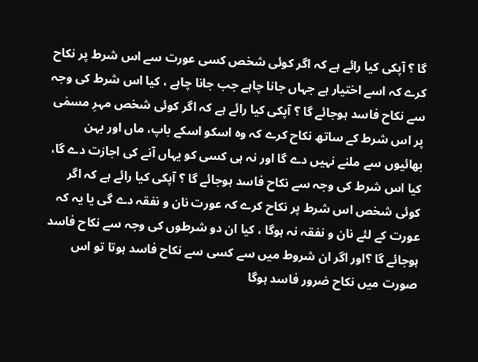گا ؟ آپکی کیا رائے ہے کہ اگر کوئی شخص کسی عورت سے اس شرط پر نکاح کرے کہ اسے اختیار ہے جہاں جانا چاہے جب جانا چاہے ، کیا اس شرط کی وجہ سے نکاح فاسد ہوجائے گا ؟ آپکی کیا رائے ہے کہ اگر کوئی شخص مہرِ مسمٰی پر اس شرط کے ساتھ نکاح کرے کہ وہ اسکو اسکے باپ، ماں اور بہن بھائیوں سے ملنے نہیں دے گا اور نہ ہی کسی کو یہاں آنے کی اجازت دے گا، کیا اس شرط کی وجہ سے نکاح فاسد ہوجائے گا ؟ آپکی کیا رائے ہے کہ اگر کوئی شخص اس شرط پر نکاح کرے کہ عورت نان و نفقہ دے گی یا یہ کہ عورت کے لئے نان و نفقہ نہ ہوگا ، کیا ان دو شرطوں کی وجہ سے نکاح فاسد ہوجائے گا ؟اور اگر ان شروط میں سے کسی سے نکاح فاسد ہوتا تو اس صورت میں نکاح ضرور فاسد ہوگا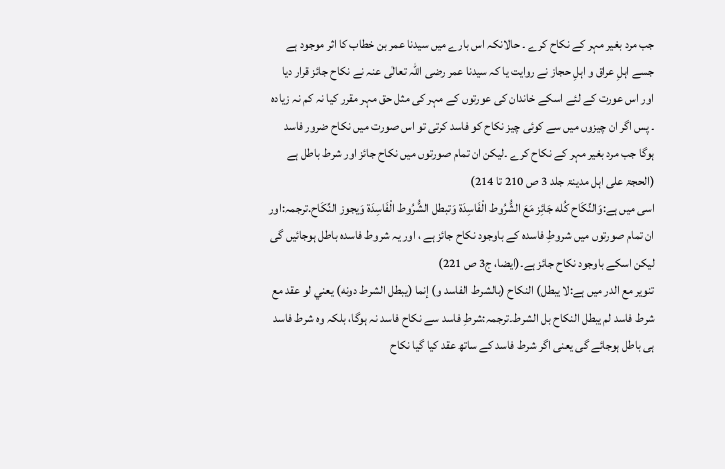جب مرد بغیر مہر کے نکاح کرے ۔ حالانکہ اس بارے میں سیدنا عمر بن خطاب کا اثر موجود ہے جسے اہلِ عراق و اہلِ حجاز نے روایت یا کہ سیدنا عمر رضی اللہ تعالٰی عنہ نے نکاح جائز قرار دیا اور اس عورت کے لئے اسکے خاندان کی عورتوں کے مہر کی مثل حق مہر مقرر کیا نہ کم نہ زیادہ ۔ پس اگر ان چیزوں میں سے کوئی چیز نکاح کو فاسد کرتی تو اس صورت میں نکاح ضرور فاسد ہوگا جب مرد بغیر مہر کے نکاح کرے ۔لیکن ان تمام صورتوں میں نکاح جائز اور شرط باطل ہے (الحجۃ علی اہل مدینۃ جلد 3 ص 210 تا 214)
اسی میں ہے:وَالنِّكَاح كُله جَائِز مَعَ الشُّرُوط الْفَاسِدَة وَتبطل الشُّرُوط الْفَاسِدَة وَيجوز النِّكَاح.ترجمہ:اور ان تمام صورتوں میں شروطِ فاسدہ کے باوجود نکاح جائز ہے ، اور یہ شروط فاسدہ باطل ہوجائیں گی لیکن اسکے باوجود نکاح جائز ہے۔(ایضا، ج3 ص 221)
تنویر مع الدر میں ہے:لا يبطل) النكاح (بالشرط الفاسد و) إنما (يبطل الشرط دونه) يعني لو عقد مع شرط فاسد لم يبطل النكاح بل الشرط۔ترجمہ:شرطِ فاسد سے نکاح فاسد نہ ہوگا، بلکہ وہ شرط فاسد ہی باطل ہوجائے گی یعنی اگر شرط فاسد کے ساتھ عقد کیا گیا نکاح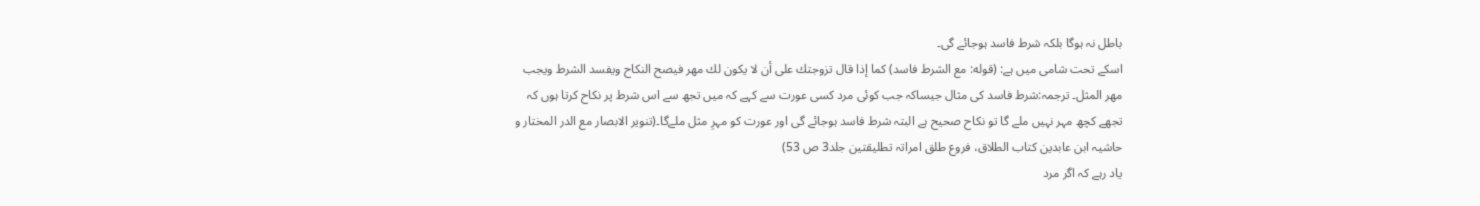باطل نہ ہوگا بلکہ شرط فاسد ہوجائے گی۔
اسکے تحت شامی میں ہے: (قوله: مع الشرط فاسد) كما إذا قال تزوجتك على أن لا يكون لك مهر فيصح النكاح ويفسد الشرط ويجب مهر المثل۔ ترجمہ:شرط فاسد کی مثال جیساکہ جب کوئی مرد کسی عورت سے کہے کہ میں تجھ سے اس شرط پر نکاح کرتا ہوں کہ تجھے کچھ مہر نہیں ملے گا تو نکاح صحیح ہے البتہ شرط فاسد ہوجائے گی اور عورت کو مہرِ مثل ملےگا۔(تنویر الابصار مع الدر المختار و حاشیہ ابن عابدین کتاب الطلاق، فروع طلق امراتہ تطلیقتین جلد3 ص 53)
یاد رہے کہ اگر مرد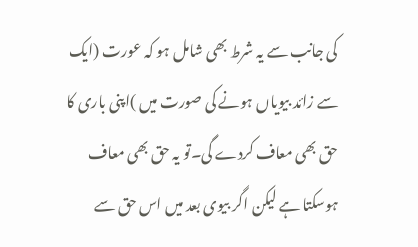کی جانب سے یہ شرط بھی شامل ہو کہ عورت (ایک سے زائد بیویاں ہونے کی صورت میں )اپنی باری کا حق بھی معاف کردے گی۔تو یہ حق بھی معاف ہوسکتا ہے لیکن اگر بیوی بعد میں اس حق سے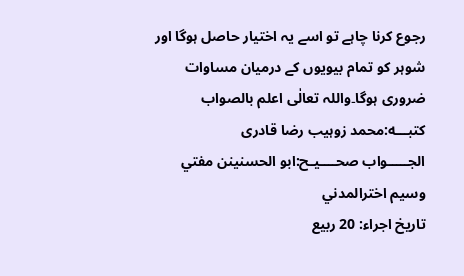رجوع کرنا چاہے تو اسے یہ اختیار حاصل ہوگا اور شوہر کو تمام بیویوں کے درمیان مساوات ضروری ہوگا۔واللہ تعالٰی اعلم بالصواب
کتبـــه:محمد زوہیب رضا قادری
الجـــــواب صحــــيـح:ابو الحسنينن مفتي وسيم اخترالمدني
تاريخ اجراء: 20 ربیع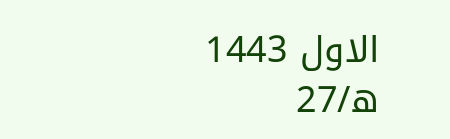الاول 1443 ھ/27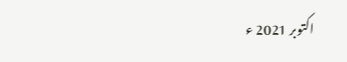اکتوبر 2021 ء